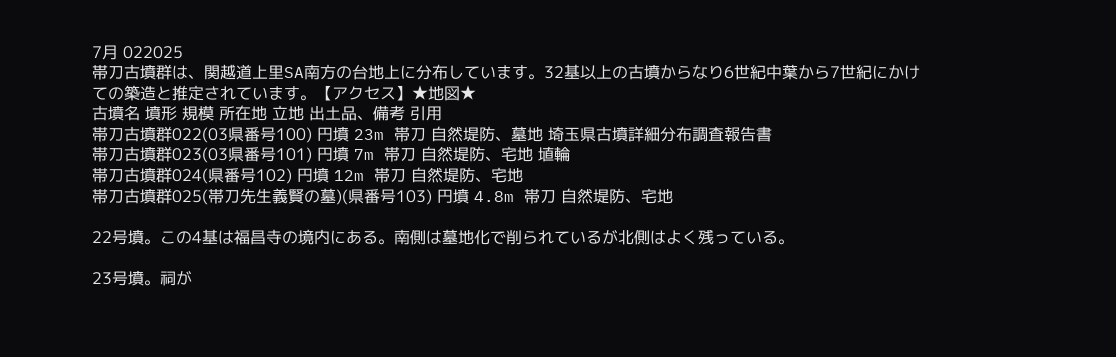7月 022025
帯刀古墳群は、関越道上里SA南方の台地上に分布しています。32基以上の古墳からなり6世紀中葉から7世紀にかけての築造と推定されています。【アクセス】★地図★
古墳名 墳形 規模 所在地 立地 出土品、備考 引用
帯刀古墳群022(03県番号100) 円墳 23m 帯刀 自然堤防、墓地 埼玉県古墳詳細分布調査報告書
帯刀古墳群023(03県番号101) 円墳 7m 帯刀 自然堤防、宅地 埴輪
帯刀古墳群024(県番号102) 円墳 12m 帯刀 自然堤防、宅地
帯刀古墳群025(帯刀先生義賢の墓)(県番号103) 円墳 4.8m 帯刀 自然堤防、宅地

22号墳。この4基は福昌寺の境内にある。南側は墓地化で削られているが北側はよく残っている。

23号墳。祠が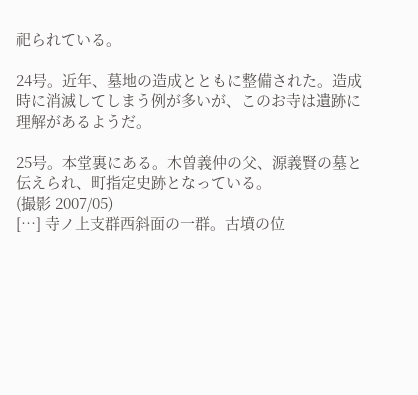祀られている。

24号。近年、墓地の造成とともに整備された。造成時に消滅してしまう例が多いが、このお寺は遺跡に理解があるようだ。

25号。本堂裏にある。木曽義仲の父、源義賢の墓と伝えられ、町指定史跡となっている。
(撮影 2007/05)
[…] 寺ノ上支群西斜面の一群。古墳の位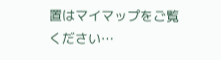置はマイマップをご覧ください…